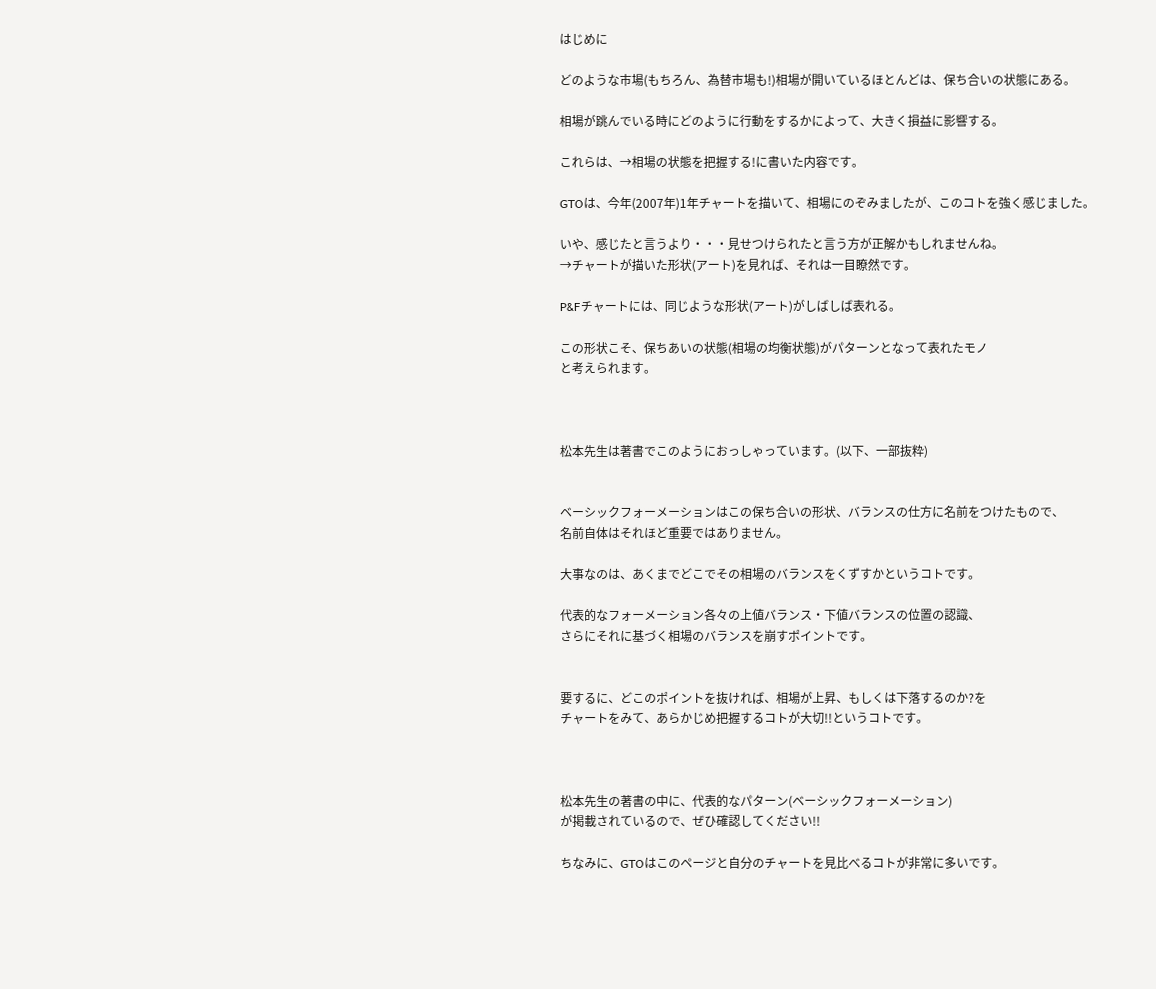はじめに

どのような市場(もちろん、為替市場も!)相場が開いているほとんどは、保ち合いの状態にある。

相場が跳んでいる時にどのように行動をするかによって、大きく損益に影響する。

これらは、→相場の状態を把握する!に書いた内容です。

GTOは、今年(2007年)1年チャートを描いて、相場にのぞみましたが、このコトを強く感じました。

いや、感じたと言うより・・・見せつけられたと言う方が正解かもしれませんね。
→チャートが描いた形状(アート)を見れば、それは一目瞭然です。

P&Fチャートには、同じような形状(アート)がしばしば表れる。

この形状こそ、保ちあいの状態(相場の均衡状態)がパターンとなって表れたモノ
と考えられます。



松本先生は著書でこのようにおっしゃっています。(以下、一部抜粋)


ベーシックフォーメーションはこの保ち合いの形状、バランスの仕方に名前をつけたもので、
名前自体はそれほど重要ではありません。

大事なのは、あくまでどこでその相場のバランスをくずすかというコトです。

代表的なフォーメーション各々の上値バランス・下値バランスの位置の認識、
さらにそれに基づく相場のバランスを崩すポイントです。


要するに、どこのポイントを抜ければ、相場が上昇、もしくは下落するのか?を
チャートをみて、あらかじめ把握するコトが大切!!というコトです。



松本先生の著書の中に、代表的なパターン(ベーシックフォーメーション)
が掲載されているので、ぜひ確認してください!!

ちなみに、GTOはこのページと自分のチャートを見比べるコトが非常に多いです。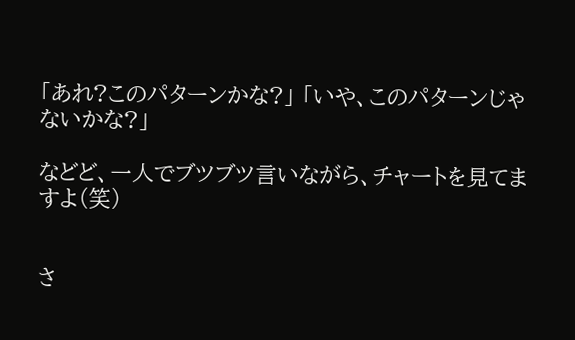「あれ?このパターンかな?」 「いや、このパターンじゃないかな?」

などど、一人でブツブツ言いながら、チャートを見てますよ(笑)


さ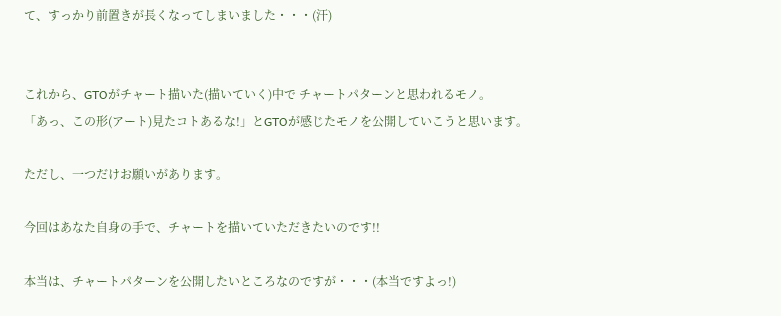て、すっかり前置きが長くなってしまいました・・・(汗)


これから、GTOがチャート描いた(描いていく)中で チャートパターンと思われるモノ。
「あっ、この形(アート)見たコトあるな!」とGTOが感じたモノを公開していこうと思います。

ただし、一つだけお願いがあります。

今回はあなた自身の手で、チャートを描いていただきたいのです!!

本当は、チャートパターンを公開したいところなのですが・・・(本当ですよっ!)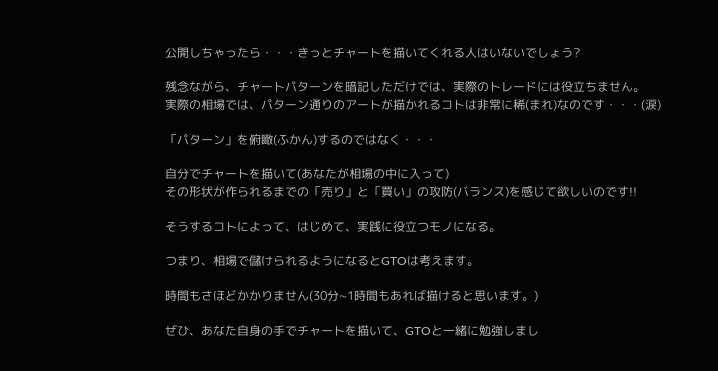公開しちゃったら・・・きっとチャートを描いてくれる人はいないでしょう?

残念ながら、チャートパターンを暗記しただけでは、実際のトレードには役立ちません。
実際の相場では、パターン通りのアートが描かれるコトは非常に稀(まれ)なのです・・・(涙)

「パターン」を俯瞰(ふかん)するのではなく・・・

自分でチャートを描いて(あなたが相場の中に入って)
その形状が作られるまでの「売り」と「買い」の攻防(バランス)を感じて欲しいのです!!

そうするコトによって、はじめて、実践に役立つモノになる。

つまり、相場で儲けられるようになるとGTOは考えます。

時間もさほどかかりません(30分~1時間もあれば描けると思います。)

ぜひ、あなた自身の手でチャートを描いて、GTOと一緒に勉強しまし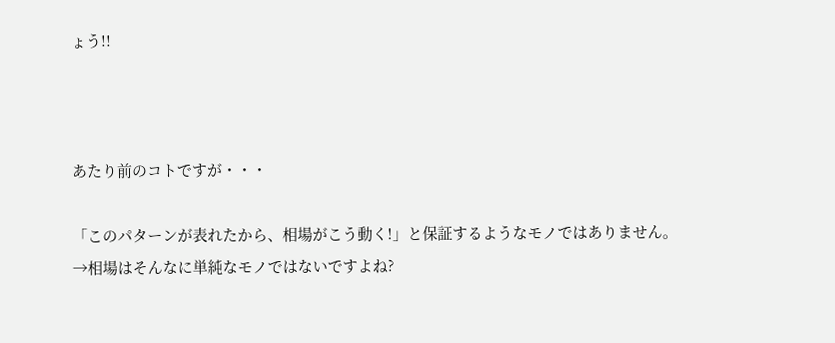ょう!!



あたり前のコトですが・・・

「このパターンが表れたから、相場がこう動く!」と保証するようなモノではありません。
→相場はそんなに単純なモノではないですよね?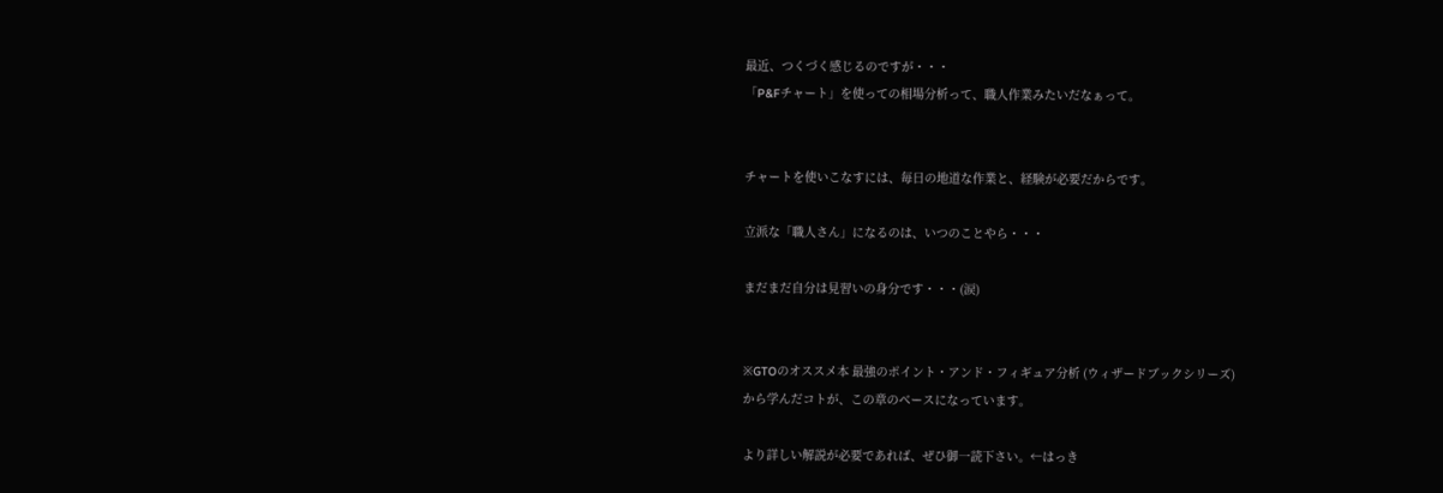最近、つくづく感じるのですが・・・
「P&Fチャート」を使っての相場分析って、職人作業みたいだなぁって。


チャートを使いこなすには、毎日の地道な作業と、経験が必要だからです。

立派な「職人さん」になるのは、いつのことやら・・・

まだまだ自分は見習いの身分です・・・(涙)


※GTOのオススメ本 最強のポイント・アンド・フィギュア分析 (ウィザードブックシリーズ)
から学んだコトが、この章のベースになっています。

より詳しい解説が必要であれば、ぜひ御一読下さい。←はっき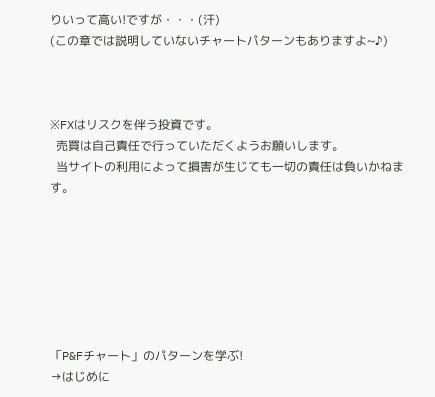りいって高い!ですが・・・(汗)
(この章では説明していないチャートパターンもありますよ~♪)



※FXはリスクを伴う投資です。
  売買は自己責任で行っていただくようお願いします。
  当サイトの利用によって損害が生じても一切の責任は負いかねます。







「P&Fチャート」のパターンを学ぶ!
→はじめに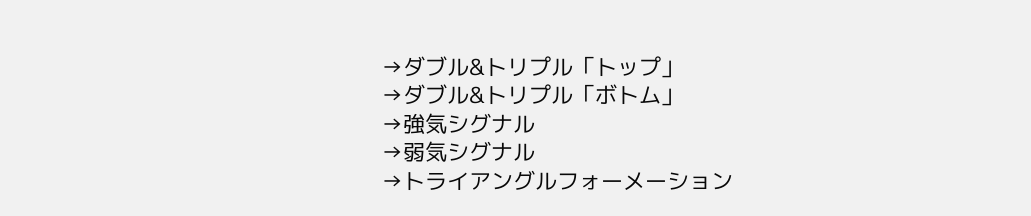→ダブル&トリプル「トップ」
→ダブル&トリプル「ボトム」
→強気シグナル
→弱気シグナル
→トライアングルフォーメーション